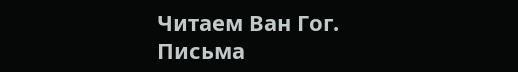Читаем Ван Гог. Письма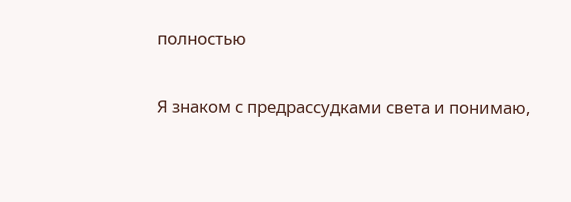полностью

Я знаком с предрассудками света и понимаю,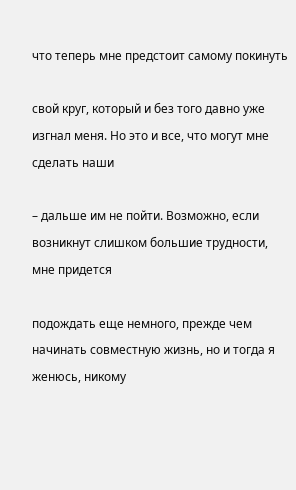что теперь мне предстоит самому покинуть

свой круг, который и без того давно уже изгнал меня. Но это и все, что могут мне сделать наши

– дальше им не пойти. Возможно, если возникнут слишком большие трудности, мне придется

подождать еще немного, прежде чем начинать совместную жизнь, но и тогда я женюсь, никому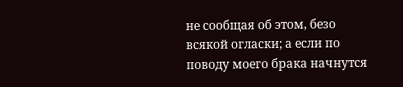не сообщая об этом, безо всякой огласки; а если по поводу моего брака начнутся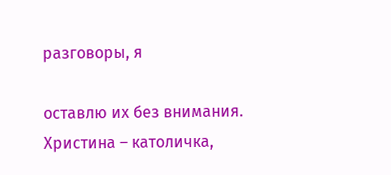разговоры, я

оставлю их без внимания. Христина – католичка,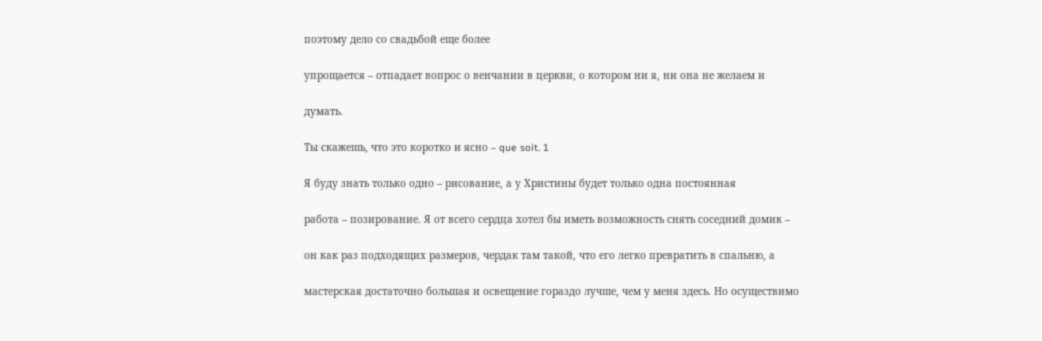поэтому дело со свадьбой еще более

упрощается – отпадает вопрос о венчании в церкви, о котором ни я, ни она не желаем и

думать.

Ты скажешь, что это коротко и ясно – que soit. 1

Я буду знать только одно – рисование, а у Христины будет только одна постоянная

работа – позирование. Я от всего сердца хотел бы иметь возможность снять соседний домик –

он как раз подходящих размеров, чердак там такой, что его легко превратить в спальню, а

мастерская достаточно большая и освещение гораздо лучше, чем у меня здесь. Но осуществимо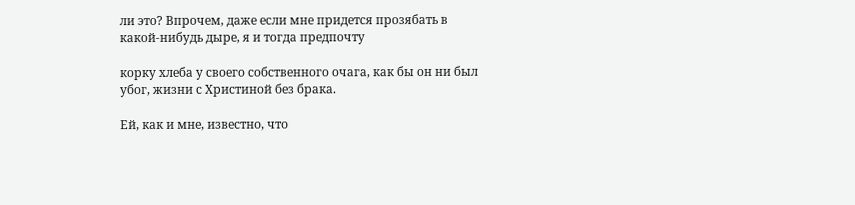ли это? Впрочем, даже если мне придется прозябать в какой-нибудь дыре, я и тогда предпочту

корку хлеба у своего собственного очага, как бы он ни был убог, жизни с Христиной без брака.

Ей, как и мне, известно, что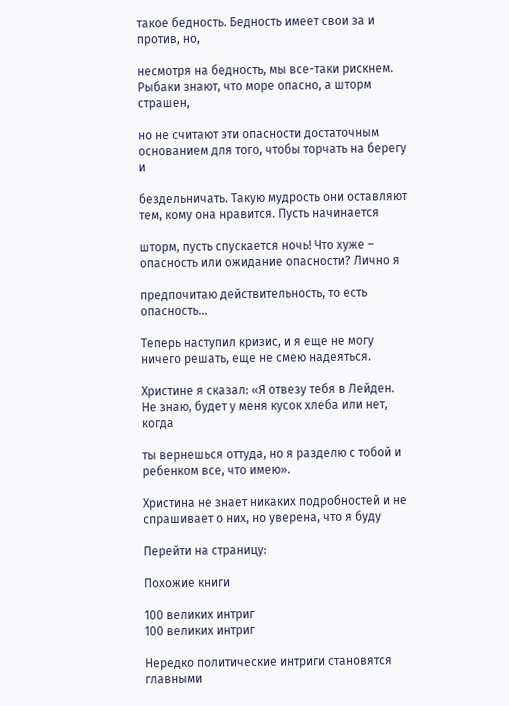такое бедность. Бедность имеет свои за и против, но,

несмотря на бедность, мы все-таки рискнем. Рыбаки знают, что море опасно, а шторм страшен,

но не считают эти опасности достаточным основанием для того, чтобы торчать на берегу и

бездельничать. Такую мудрость они оставляют тем, кому она нравится. Пусть начинается

шторм, пусть спускается ночь! Что хуже – опасность или ожидание опасности? Лично я

предпочитаю действительность, то есть опасность…

Теперь наступил кризис, и я еще не могу ничего решать, еще не смею надеяться.

Христине я сказал: «Я отвезу тебя в Лейден. Не знаю, будет у меня кусок хлеба или нет, когда

ты вернешься оттуда, но я разделю с тобой и ребенком все, что имею».

Христина не знает никаких подробностей и не спрашивает о них, но уверена, что я буду

Перейти на страницу:

Похожие книги

100 великих интриг
100 великих интриг

Нередко политические интриги становятся главными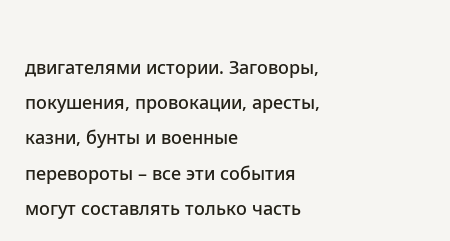двигателями истории. Заговоры, покушения, провокации, аресты, казни, бунты и военные перевороты – все эти события могут составлять только часть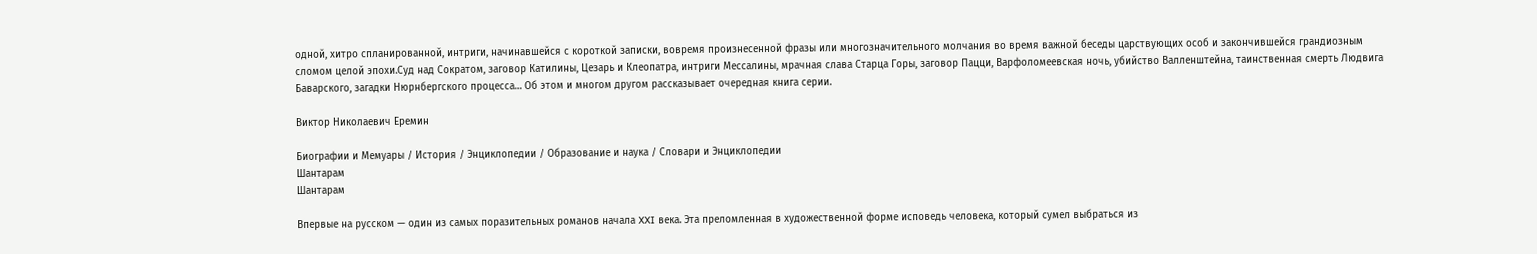одной, хитро спланированной, интриги, начинавшейся с короткой записки, вовремя произнесенной фразы или многозначительного молчания во время важной беседы царствующих особ и закончившейся грандиозным сломом целой эпохи.Суд над Сократом, заговор Катилины, Цезарь и Клеопатра, интриги Мессалины, мрачная слава Старца Горы, заговор Пацци, Варфоломеевская ночь, убийство Валленштейна, таинственная смерть Людвига Баварского, загадки Нюрнбергского процесса… Об этом и многом другом рассказывает очередная книга серии.

Виктор Николаевич Еремин

Биографии и Мемуары / История / Энциклопедии / Образование и наука / Словари и Энциклопедии
Шантарам
Шантарам

Впервые на русском — один из самых поразительных романов начала XXI века. Эта преломленная в художественной форме исповедь человека, который сумел выбраться из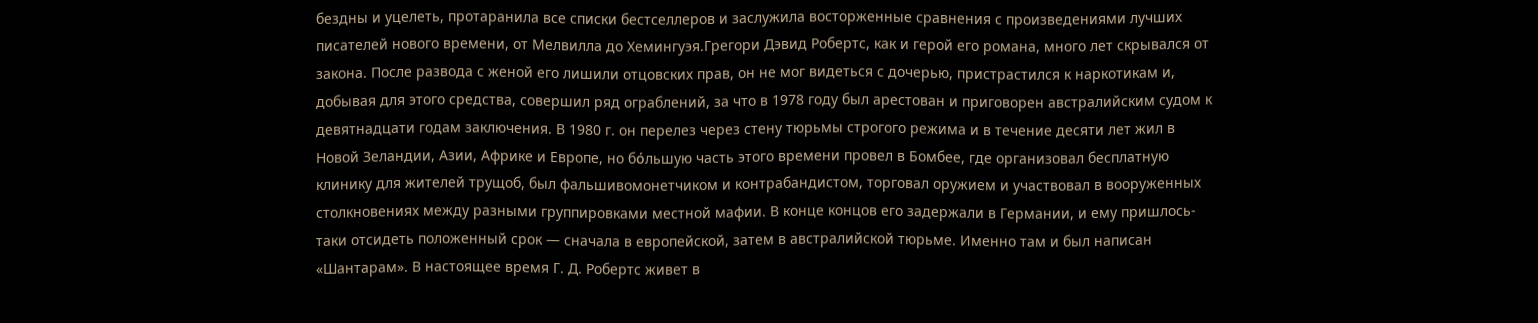бездны и уцелеть, протаранила все списки бестселлеров и заслужила восторженные сравнения с произведениями лучших писателей нового времени, от Мелвилла до Хемингуэя.Грегори Дэвид Робертс, как и герой его романа, много лет скрывался от закона. После развода с женой его лишили отцовских прав, он не мог видеться с дочерью, пристрастился к наркотикам и, добывая для этого средства, совершил ряд ограблений, за что в 1978 году был арестован и приговорен австралийским судом к девятнадцати годам заключения. В 1980 г. он перелез через стену тюрьмы строгого режима и в течение десяти лет жил в Новой Зеландии, Азии, Африке и Европе, но бόльшую часть этого времени провел в Бомбее, где организовал бесплатную клинику для жителей трущоб, был фальшивомонетчиком и контрабандистом, торговал оружием и участвовал в вооруженных столкновениях между разными группировками местной мафии. В конце концов его задержали в Германии, и ему пришлось-таки отсидеть положенный срок — сначала в европейской, затем в австралийской тюрьме. Именно там и был написан «Шантарам». В настоящее время Г. Д. Робертс живет в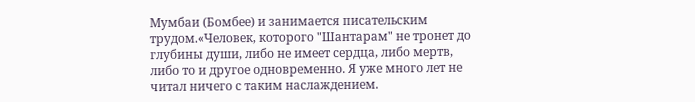Мумбаи (Бомбее) и занимается писательским трудом.«Человек, которого "Шантарам" не тронет до глубины души, либо не имеет сердца, либо мертв, либо то и другое одновременно. Я уже много лет не читал ничего с таким наслаждением.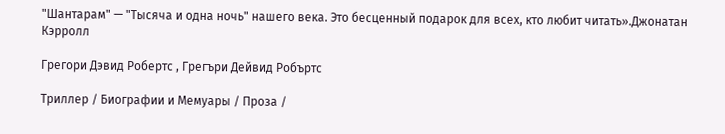"Шантарам" — "Тысяча и одна ночь" нашего века. Это бесценный подарок для всех, кто любит читать».Джонатан Кэрролл

Грегори Дэвид Робертс , Грегъри Дейвид Робъртс

Триллер / Биографии и Мемуары / Проза /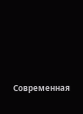Современная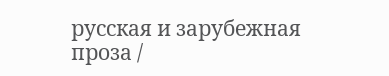русская и зарубежная проза /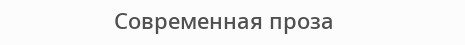Современная проза